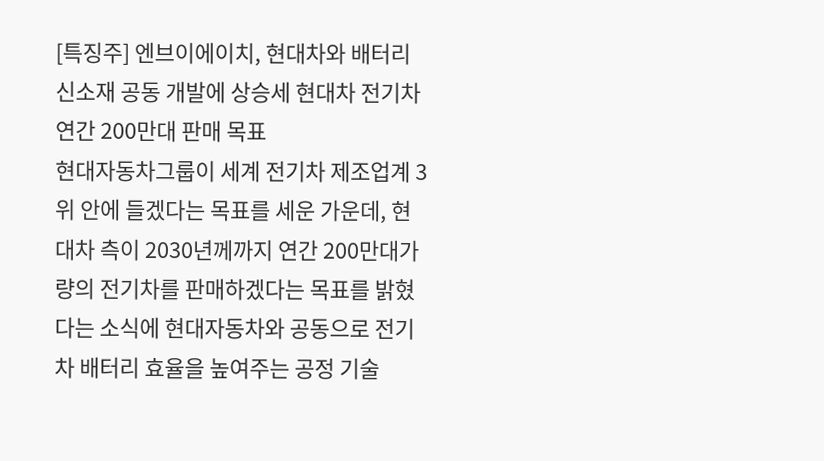[특징주] 엔브이에이치, 현대차와 배터리 신소재 공동 개발에 상승세 현대차 전기차 연간 200만대 판매 목표
현대자동차그룹이 세계 전기차 제조업계 3위 안에 들겠다는 목표를 세운 가운데, 현대차 측이 2030년께까지 연간 200만대가량의 전기차를 판매하겠다는 목표를 밝혔다는 소식에 현대자동차와 공동으로 전기차 배터리 효율을 높여주는 공정 기술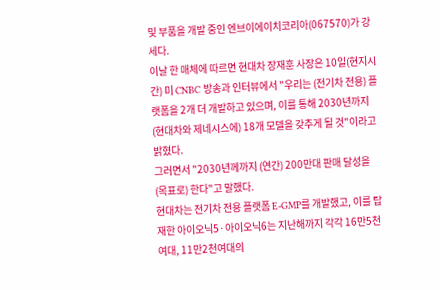및 부품을 개발 중인 엔브이에이치코리아(067570)가 강세다.
이날 한 매체에 따르면 현대차 장재훈 사장은 10일(현지시간) 미 CNBC 방송과 인터뷰에서 "우리는 (전기차 전용) 플랫폼을 2개 더 개발하고 있으며, 이를 통해 2030년까지 (현대차와 제네시스에) 18개 모델을 갖추게 될 것"이라고 밝혔다.
그러면서 "2030년께까지 (연간) 200만대 판매 달성을 (목표로) 한다"고 말했다.
현대차는 전기차 전용 플랫폼 E-GMP를 개발했고, 이를 탑재한 아이오닉5·아이오닉6는 지난해까지 각각 16만5천여대, 11만2천여대의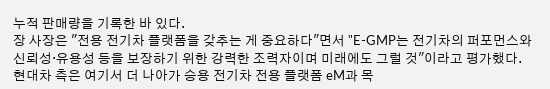누적 판매량을 기록한 바 있다.
장 사장은 "전용 전기차 플랫폼을 갖추는 게 중요하다"면서 "E-GMP는 전기차의 퍼포먼스와 신뢰성·유용성 등을 보장하기 위한 강력한 조력자이며 미래에도 그럴 것"이라고 평가했다.
현대차 측은 여기서 더 나아가 승용 전기차 전용 플랫폼 eM과 목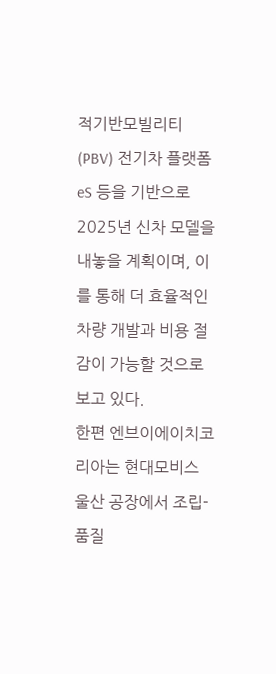적기반모빌리티(PBV) 전기차 플랫폼 eS 등을 기반으로 2025년 신차 모델을 내놓을 계획이며, 이를 통해 더 효율적인 차량 개발과 비용 절감이 가능할 것으로 보고 있다.
한편 엔브이에이치코리아는 현대모비스 울산 공장에서 조립-품질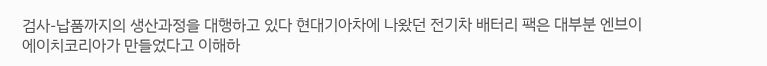검사-납품까지의 생산과정을 대행하고 있다 현대기아차에 나왔던 전기차 배터리 팩은 대부분 엔브이에이치코리아가 만들었다고 이해하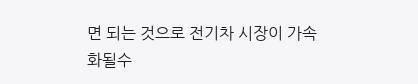면 되는 것으로 전기차 시장이 가속화될수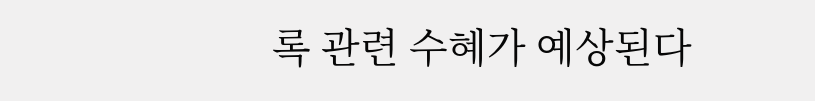록 관련 수혜가 예상된다